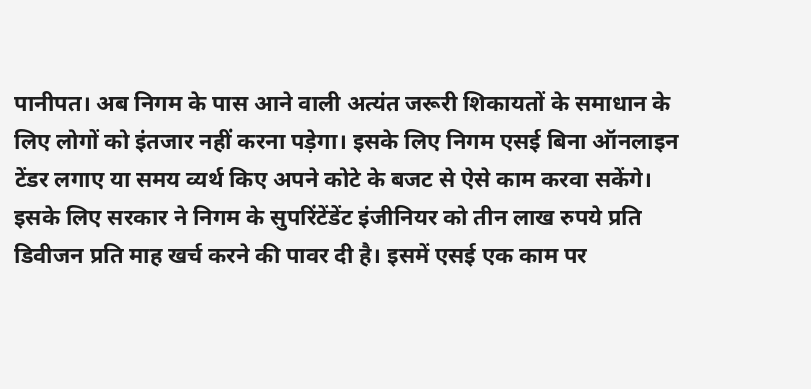पानीपत। अब निगम के पास आने वाली अत्यंत जरूरी शिकायतों के समाधान के लिए लोगों को इंतजार नहीं करना पड़ेगा। इसके लिए निगम एसई बिना ऑनलाइन टेंडर लगाए या समय व्यर्थ किए अपने कोटे के बजट से ऐसे काम करवा सकेंगे। इसके लिए सरकार ने निगम के सुपरिंटेंडेंट इंजीनियर को तीन लाख रुपये प्रति डिवीजन प्रति माह खर्च करने की पावर दी है। इसमें एसई एक काम पर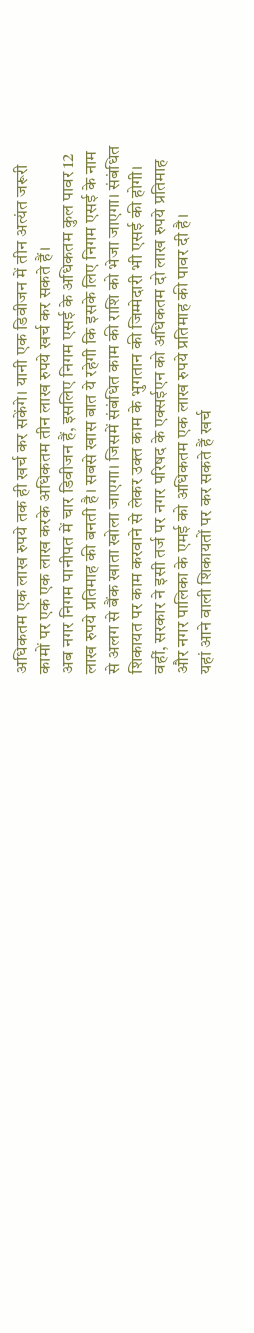अधिकतम एक लाख रुपये तक ही खर्च कर सकेंगे। यानी एक डिवीजन में तीन अत्यंत जरूरी कामों पर एक एक लाख करके अधिकतम तीन लाख रुपये खर्च कर सकते हैं।
अब नगर निगम पानीपत में चार डिवीजन हैं, इसलिए निगम एसई के अधिकतम कुल पावर 12 लाख रुपये प्रतिमाह की बनती है। सबसे खास बात ये रहेगी कि इसके लिए निगम एसई के नाम से अलग से बैंक खाता खोला जाएगा। जिसमें संबंधित काम की राशि को भेजा जाएगा। संबंधित शिकायत पर काम करवाने से लेकर उक्त काम के भुगतान की जिम्मेदारी भी एसई की होगी। वहीं, सरकार ने इसी तर्ज पर नगर परिषद के एक्सईएन को अधिकतम दो लाख रुपये प्रतिमाह और नगर पालिका के एमई को अधिकतम एक लाख रुपये प्रतिमाह की पावर दी है।
यहां आने वाली शिकायतों पर कर सकते हैं खर्च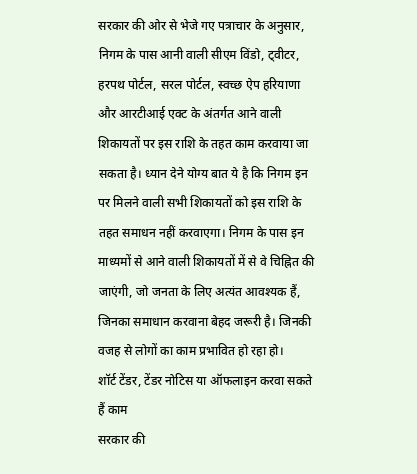सरकार की ओर से भेजे गए पत्राचार के अनुसार, निगम के पास आनी वाली सीएम विंडो, ट्वीटर, हरपथ पोर्टल, सरल पोर्टल, स्वच्छ ऐप हरियाणा और आरटीआई एक्ट के अंतर्गत आने वाली शिकायतों पर इस राशि के तहत काम करवाया जा सकता है। ध्यान देने योग्य बात ये है कि निगम इन पर मिलने वाली सभी शिकायतों को इस राशि के तहत समाधन नहीं करवाएगा। निगम के पास इन माध्यमों से आने वाली शिकायतों में से वे चिह्नित की जाएंगी, जो जनता के लिए अत्यंत आवश्यक हैं, जिनका समाधान करवाना बेहद जरूरी है। जिनकी वजह से लोगों का काम प्रभावित हो रहा हो।
शॉर्ट टेंडर, टेंडर नोटिस या ऑफलाइन करवा सकते हैं काम
सरकार की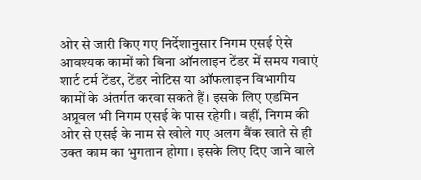ओर से जारी किए गए निर्देशानुसार निगम एसई ऐसे आवश्यक कामों को बिना ऑनलाइन टेंडर में समय गवाएं शार्ट टर्म टेंडर, टेंडर नोटिस या ऑफलाइन विभागीय कामों के अंतर्गत करवा सकते हैं। इसके लिए एडमिन अप्रूवल भी निगम एसई के पास रहेगी। वहीं, निगम की ओर से एसई के नाम से खोले गए अलग बैंक खाते से ही उक्त काम का भुगतान होगा। इसके लिए दिए जाने वाले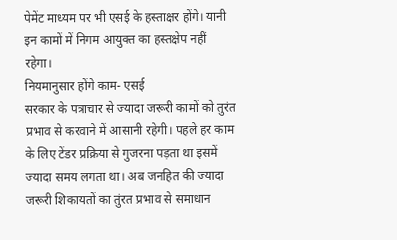पेमेंट माध्यम पर भी एसई के हस्ताक्षर होंगे। यानी इन कामों में निगम आयुक्त का हस्तक्षेप नहीं रहेगा।
नियमानुसार होंगे काम- एसई
सरकार के पत्राचार से ज्यादा जरूरी कामों को तुरंत प्रभाव से करवाने में आसानी रहेगी। पहले हर काम के लिए टेंडर प्रक्रिया से गुजरना पड़ता था इसमें ज्यादा समय लगता था। अब जनहित की ज्यादा जरूरी शिकायतों का तुंरत प्रभाव से समाधान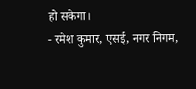हो सकेगा।
- रमेश कुमार, एसई, नगर निगम,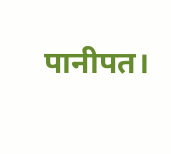पानीपत।